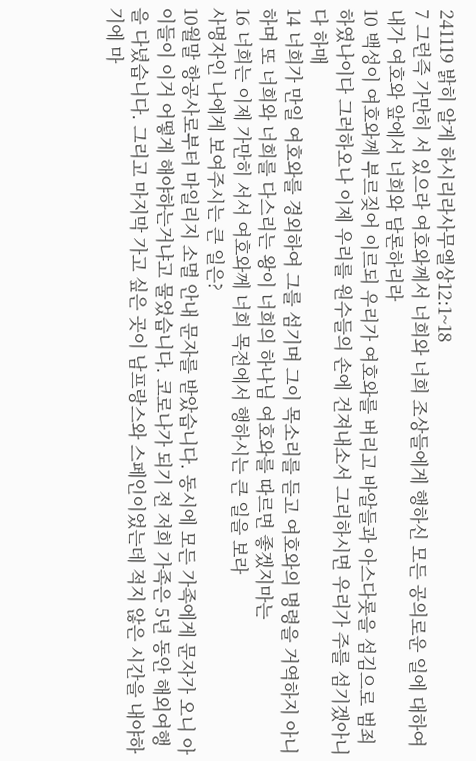241119 밝히 알게 하시리라사무엘상12:1~18
7 그런즉 가만히 서 있으라 여호와께서 너희와 너희 조상들에게 행하신 모든 공의로운 일에 대하여 내가 여호와 앞에서 너희와 담론하리라
10 백성이 여호와께 부르짖어 이르되 우리가 여호와를 버리고 바알들과 아스다롯을 섬김으로 범죄하였나이다 그러하오나 이제 우리를 원수들의 손에 건져내소서 그리하시면 우리가 주를 섬기겠아니다 하매
14 너희가 만일 여호와를 경외하여 그를 섬기며 그이 목소리를 듣고 여호와의 명령을 거역하지 아니하며 또 너희와 너희를 다스리는 왕이 너희의 하나님 여호와를 따르면 좋겠지마는
16 너희는 이제 가만히 서서 여호와께 너희 목전에서 행하시는 큰 일을 보라
사명자인 나에게 보여주시는 큰 일은?
10월말 항공사로부터 마일리지 소멸 안내 문자를 받았습니다. 동시에 모든 가족에게 문자가 오니 아이들이 이거 어떻게 해야하는거냐고 물었습니다. 코로나가 되기 전 저희 가족은 5년 동안 해외여행을 다녔습니다. 그리고 마지막 가고 싶은 곳이 남프랑스와 스페인이었는데 적지 않은 시간을 내야하기에 마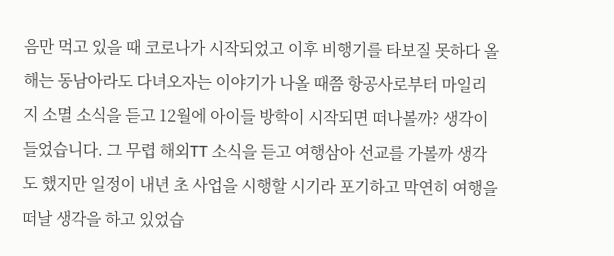음만 먹고 있을 때 코로나가 시작되었고 이후 비행기를 타보질 못하다 올해는 동남아라도 다녀오자는 이야기가 나올 때쯤 항공사로부터 마일리지 소멸 소식을 듣고 12월에 아이들 방학이 시작되면 떠나볼까? 생각이 들었습니다. 그 무렵 해외TT 소식을 듣고 여행삼아 선교를 가볼까 생각도 했지만 일정이 내년 초 사업을 시행할 시기라 포기하고 막연히 여행을 떠날 생각을 하고 있었습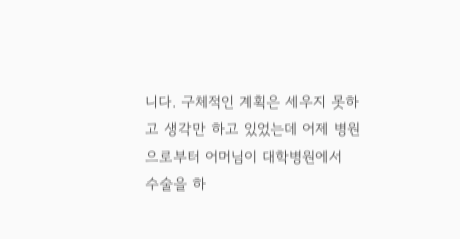니다. 구체적인 계획은 세우지 못하고 생각만 하고 있었는데 어제 병원으로부터 어머님이 대학병원에서 수술을 하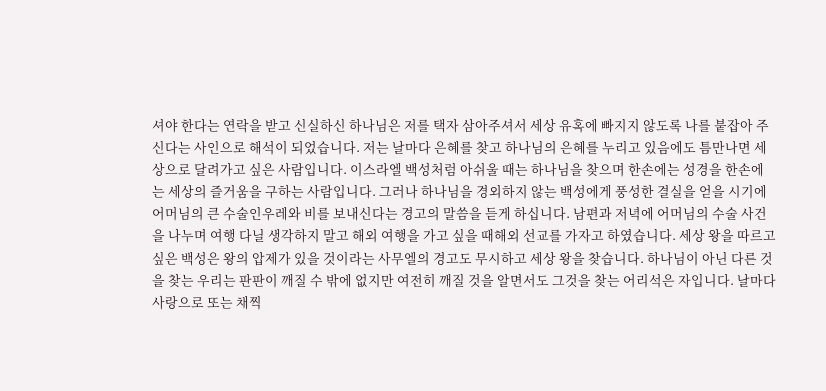셔야 한다는 연락을 받고 신실하신 하나님은 저를 택자 삼아주셔서 세상 유혹에 빠지지 않도록 나를 붙잡아 주신다는 사인으로 해석이 되었습니다. 저는 날마다 은혜를 찾고 하나님의 은혜를 누리고 있음에도 틈만나면 세상으로 달려가고 싶은 사람입니다. 이스라엘 백성처럼 아쉬울 때는 하나님을 찾으며 한손에는 성경을 한손에는 세상의 즐거움을 구하는 사람입니다. 그러나 하나님을 경외하지 않는 백성에게 풍성한 결실을 얻을 시기에 어머님의 큰 수술인우레와 비를 보내신다는 경고의 말씀을 듣게 하십니다. 남편과 저녁에 어머님의 수술 사건을 나누며 여행 다닐 생각하지 말고 해외 여행을 가고 싶을 때해외 선교를 가자고 하였습니다. 세상 왕을 따르고 싶은 백성은 왕의 압제가 있을 것이라는 사무엘의 경고도 무시하고 세상 왕을 찾습니다. 하나님이 아닌 다른 것을 찾는 우리는 판판이 깨질 수 밖에 없지만 여전히 깨질 것을 알면서도 그것을 찾는 어리석은 자입니다. 날마다 사랑으로 또는 채찍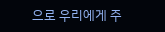으로 우리에게 주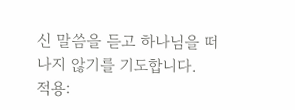신 말씀을 듣고 하나님을 떠나지 않기를 기도합니다.
적용: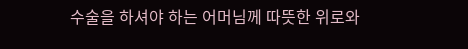수술을 하셔야 하는 어머님께 따뜻한 위로와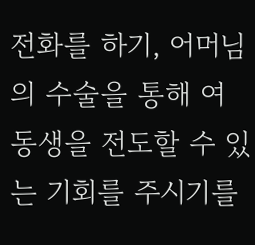전화를 하기, 어머님의 수술을 통해 여동생을 전도할 수 있는 기회를 주시기를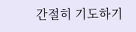간절히 기도하기